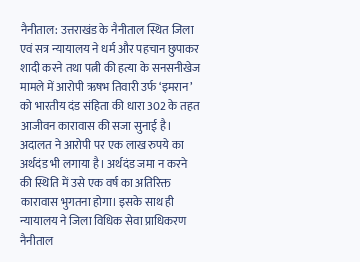नैनीताल: उत्तराखंड के नैनीताल स्थित जिला एवं सत्र न्यायालय ने धर्म और पहचान छुपाकर शादी करने तथा पत्नी की हत्या के सनसनीखेज मामले में आरोपी ऋषभ तिवारी उर्फ ‘इमरान’ को भारतीय दंड संहिता की धारा 302 के तहत आजीवन कारावास की सजा सुनाई है। अदालत ने आरोपी पर एक लाख रुपये का अर्थदंड भी लगाया है। अर्थदंड जमा न करने की स्थिति में उसे एक वर्ष का अतिरिक्त कारावास भुगतना होगा। इसके साथ ही न्यायालय ने जिला विधिक सेवा प्राधिकरण नैनीताल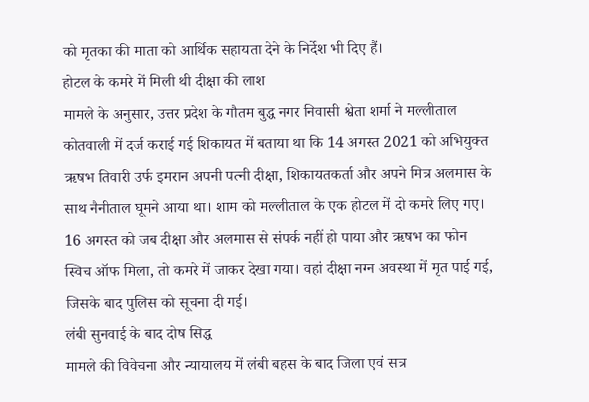को मृतका की माता को आर्थिक सहायता देने के निर्देश भी दिए हैं।
होटल के कमरे में मिली थी दीक्षा की लाश
मामले के अनुसार, उत्तर प्रदेश के गौतम बुद्ध नगर निवासी श्वेता शर्मा ने मल्लीताल कोतवाली में दर्ज कराई गई शिकायत में बताया था कि 14 अगस्त 2021 को अभियुक्त ऋषभ तिवारी उर्फ इमरान अपनी पत्नी दीक्षा, शिकायतकर्ता और अपने मित्र अलमास के साथ नैनीताल घूमने आया था। शाम को मल्लीताल के एक होटल में दो कमरे लिए गए। 16 अगस्त को जब दीक्षा और अलमास से संपर्क नहीं हो पाया और ऋषभ का फोन स्विच ऑफ मिला, तो कमरे में जाकर देखा गया। वहां दीक्षा नग्न अवस्था में मृत पाई गई, जिसके बाद पुलिस को सूचना दी गई।
लंबी सुनवाई के बाद दोष सिद्ध
मामले की विवेचना और न्यायालय में लंबी बहस के बाद जिला एवं सत्र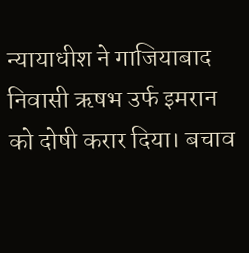न्यायाधीश ने गाजियाबाद निवासी ऋषभ उर्फ इमरान को दोषी करार दिया। बचाव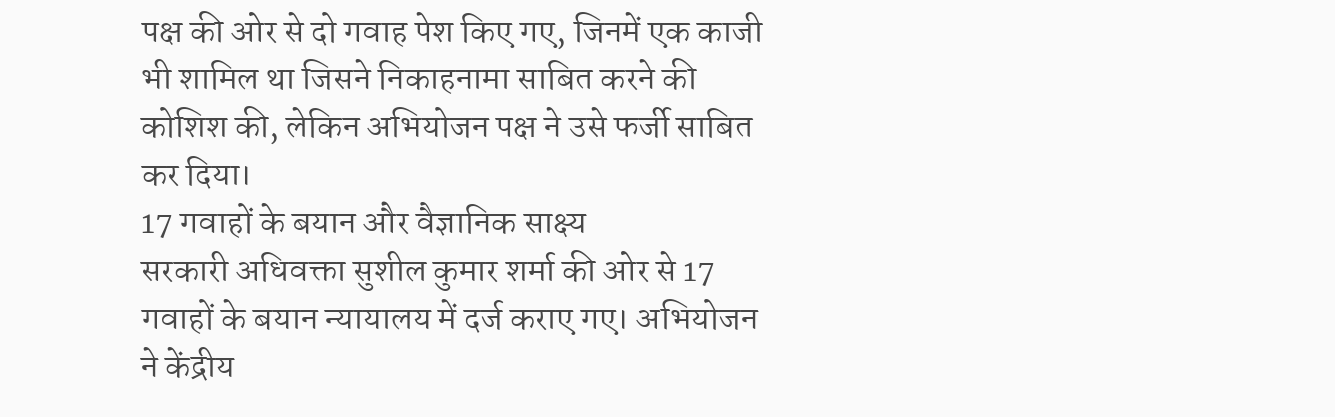पक्ष की ओर से दो गवाह पेश किए गए, जिनमें एक काजी भी शामिल था जिसने निकाहनामा साबित करने की कोशिश की, लेकिन अभियोजन पक्ष ने उसे फर्जी साबित कर दिया।
17 गवाहों के बयान और वैज्ञानिक साक्ष्य
सरकारी अधिवक्ता सुशील कुमार शर्मा की ओर से 17 गवाहों के बयान न्यायालय में दर्ज कराए गए। अभियोजन ने केंद्रीय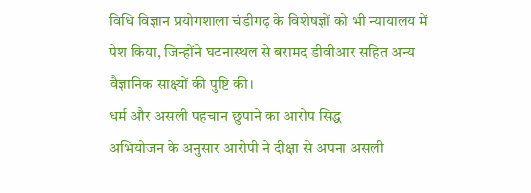विधि विज्ञान प्रयोगशाला चंडीगढ़ के विशेषज्ञों को भी न्यायालय में पेश किया, जिन्होंने घटनास्थल से बरामद डीवीआर सहित अन्य वैज्ञानिक साक्ष्यों की पुष्टि की।
धर्म और असली पहचान छुपाने का आरोप सिद्ध
अभियोजन के अनुसार आरोपी ने दीक्षा से अपना असली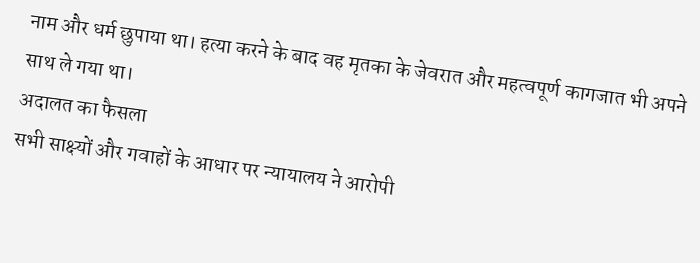नाम और धर्म छुपाया था। हत्या करने के बाद वह मृतका के जेवरात और महत्वपूर्ण कागजात भी अपने साथ ले गया था।
अदालत का फैसला
सभी साक्ष्यों और गवाहों के आधार पर न्यायालय ने आरोपी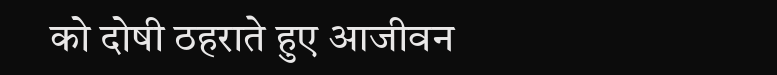को दोषी ठहराते हुए आजीवन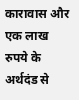कारावास और एक लाख रुपये के अर्थदंड से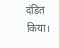दंडित किया।